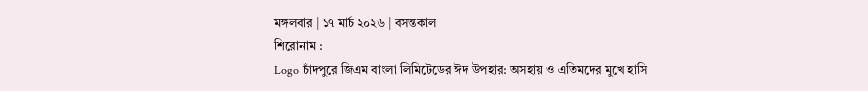মঙ্গলবার | ১৭ মার্চ ২০২৬ | বসন্তকাল
শিরোনাম :
Logo চাঁদপুরে জিএম বাংলা লিমিটেডের ঈদ উপহার: অসহায় ও এতিমদের মুখে হাসি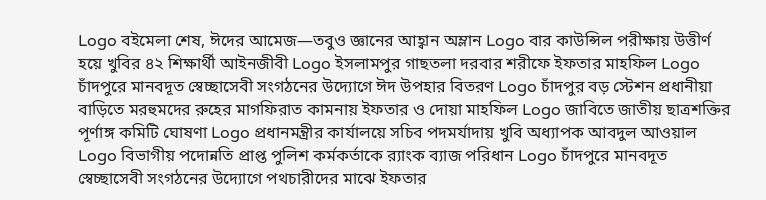Logo বইমেলা শেষ, ঈদের আমেজ—তবুও জ্ঞানের আহ্বান অম্লান Logo বার কাউন্সিল পরীক্ষায় উত্তীর্ণ হয়ে খুবির ৪২ শিক্ষার্থী আইনজীবী Logo ইসলামপুর গাছতলা দরবার শরীফে ইফতার মাহফিল Logo চাঁদপুরে মানবদূত স্বেচ্ছাসেবী সংগঠনের উদ্যোগে ঈদ উপহার বিতরণ Logo চাঁদপুর বড় স্টেশন প্রধানীয়া বাড়িতে মরহুমদের রুহের মাগফিরাত কামনায় ইফতার ও দোয়া মাহফিল Logo জাবিতে জাতীয় ছাত্রশক্তির পূর্ণাঙ্গ কমিটি ঘোষণা Logo প্রধানমন্ত্রীর কার্যালয়ে সচিব পদমর্যাদায় খুবি অধ্যাপক আবদুল আওয়াল Logo বিভাগীয় পদোন্নতি প্রাপ্ত পুলিশ কর্মকর্তাকে র‍্যাংক ব্যাজ পরিধান Logo চাঁদপুরে মানবদূত স্বেচ্ছাসেবী সংগঠনের উদ্যোগে পথচারীদের মাঝে ইফতার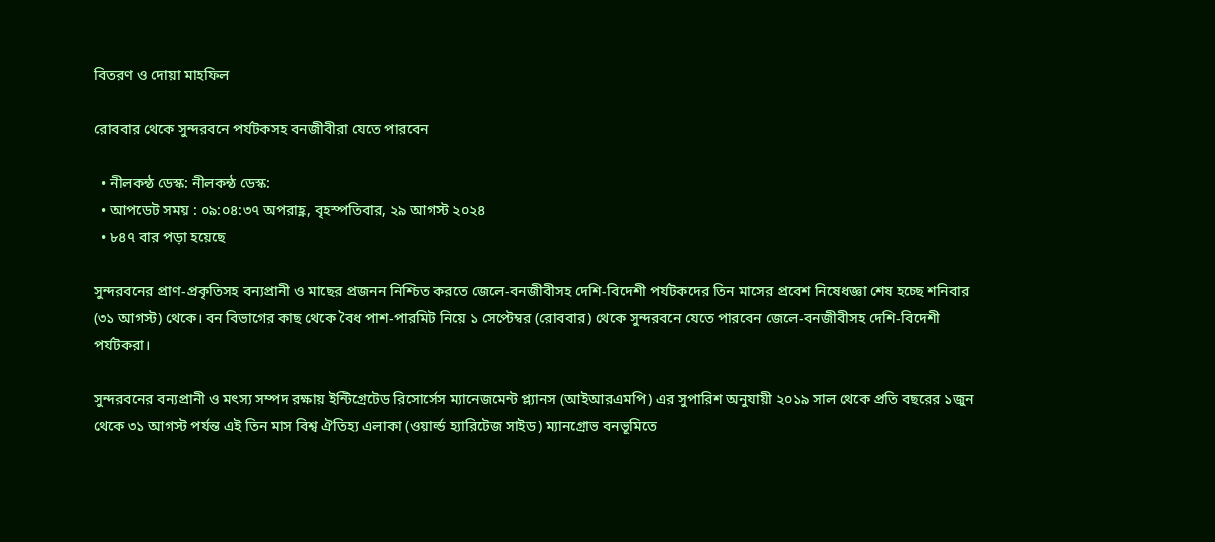বিতরণ ও দোয়া মাহফিল

রোববার থেকে সুন্দরবনে পর্যটকসহ বনজীবীরা যেতে পারবেন

  • নীলকন্ঠ ডেস্ক: নীলকন্ঠ ডেস্ক:
  • আপডেট সময় : ০৯:০৪:৩৭ অপরাহ্ণ, বৃহস্পতিবার, ২৯ আগস্ট ২০২৪
  • ৮৪৭ বার পড়া হয়েছে

সুন্দরবনের প্রাণ-প্রকৃতিসহ বন্যপ্রানী ও মাছের প্রজনন নিশ্চিত করতে জেলে-বনজীবীসহ দেশি-বিদেশী পর্যটকদের তিন মাসের প্রবেশ নিষেধজ্ঞা শেষ হচ্ছে শনিবার (৩১ আগস্ট) থেকে। বন বিভাগের কাছ থেকে বৈধ পাশ-পারমিট নিয়ে ১ সেপ্টেম্বর (রোববার) থেকে সুন্দরবনে যেতে পারবেন জেলে-বনজীবীসহ দেশি-বিদেশী পর্যটকরা।

সুন্দরবনের বন্যপ্রানী ও মৎস্য সম্পদ রক্ষায় ইন্টিগ্রেটেড রিসোর্সেস ম্যানেজমেন্ট প্ল্যানস (আইআরএমপি) এর সুপারিশ অনুযায়ী ২০১৯ সাল থেকে প্রতি বছরের ১জুন থেকে ৩১ আগস্ট পর্যন্ত এই তিন মাস বিশ্ব ঐতিহ্য এলাকা (ওয়ার্ল্ড হ্যারিটেজ সাইড) ম্যানগ্রোভ বনভূমিতে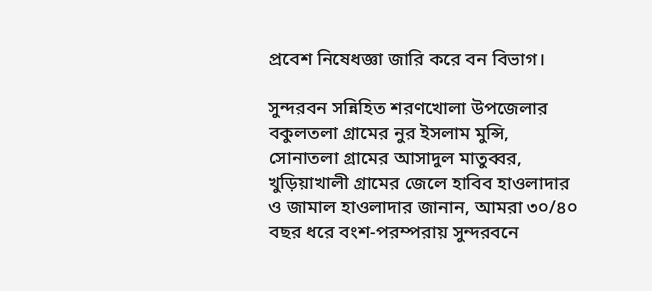প্রবেশ নিষেধজ্ঞা জারি করে বন বিভাগ।

সুন্দরবন সন্নিহিত শরণখোলা উপজেলার বকুলতলা গ্রামের নুর ইসলাম মুন্সি, সোনাতলা গ্রামের আসাদুল মাতুব্বর, খুড়িয়াখালী গ্রামের জেলে হাবিব হাওলাদার ও জামাল হাওলাদার জানান, আমরা ৩০/৪০ বছর ধরে বংশ-পরম্পরায় সুন্দরবনে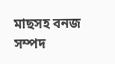মাছসহ বনজ সম্পদ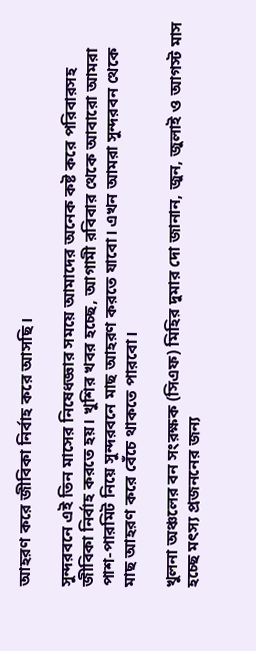আহরণ করে জীবিকা নির্বাহ করে আসছি।

সুন্দরবনে এই তিন মাসের নিষেধজ্ঞার সময়ে আমাদের অনেক কষ্ট করে পরিবারসহ জীবিকা নির্বাহ করতে হয়। খুশির খবর হচ্ছে, আগামী রবিবার থেকে আবারো আমরা পাশ-পারমিট নিয়ে সুন্দরবনে মাছ আহরণ করতে যাবো। এখন আমরা সুন্দরবন থেকে মাছ আহরণ করে বেঁচে থাকতে পারবো।

খুলনা অঞ্চলের বন সংরক্ষক (সিএফ) মিহির দুমার দো জানান, জুন, জুলাই ও আগস্ট মাস হচ্ছে মৎস্য প্রজননের জন্য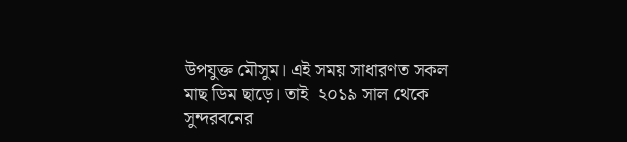উপযুক্ত মৌসুম। এই সময় সাধারণত সকল মাছ ডিম ছাড়ে। তাই  ২০১৯ সাল থেকে সুন্দরবনের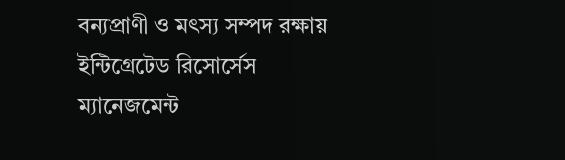বন্যপ্রাণী ও মৎস্য সম্পদ রক্ষায় ইন্টিগ্রেটেড রিসোর্সেস ম্যানেজমেন্ট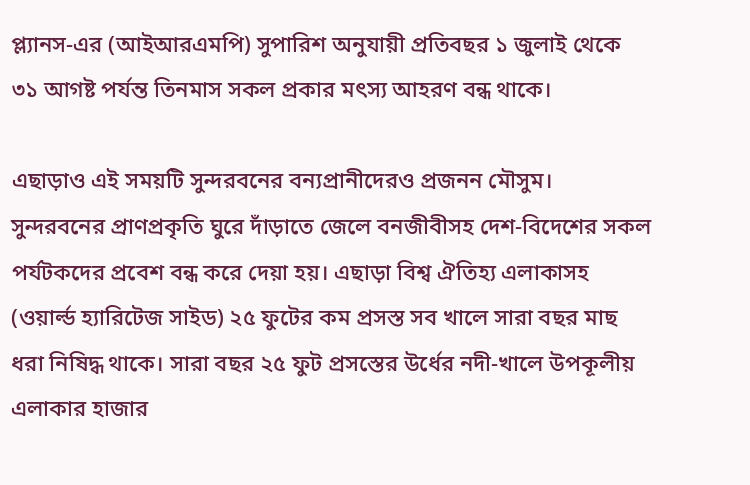প্ল্যানস-এর (আইআরএমপি) সুপারিশ অনুযায়ী প্রতিবছর ১ জুলাই থেকে ৩১ আগষ্ট পর্যন্ত তিনমাস সকল প্রকার মৎস্য আহরণ বন্ধ থাকে।

এছাড়াও এই সময়টি সুন্দরবনের বন্যপ্রানীদেরও প্রজনন মৌসুম। সুন্দরবনের প্রাণপ্রকৃতি ঘুরে দাঁড়াতে জেলে বনজীবীসহ দেশ-বিদেশের সকল পর্যটকদের প্রবেশ বন্ধ করে দেয়া হয়। এছাড়া বিশ্ব ঐতিহ্য এলাকাসহ (ওয়ার্ল্ড হ্যারিটেজ সাইড) ২৫ ফুটের কম প্রসস্ত সব খালে সারা বছর মাছ ধরা নিষিদ্ধ থাকে। সারা বছর ২৫ ফুট প্রসস্তের উর্ধের নদী-খালে উপকূলীয় এলাকার হাজার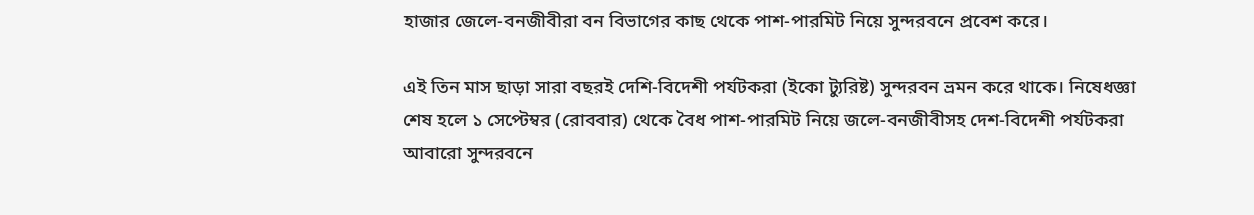হাজার জেলে-বনজীবীরা বন বিভাগের কাছ থেকে পাশ-পারমিট নিয়ে সুন্দরবনে প্রবেশ করে।

এই তিন মাস ছাড়া সারা বছরই দেশি-বিদেশী পর্যটকরা (ইকো ট্যুরিষ্ট) সুন্দরবন ভ্রমন করে থাকে। নিষেধজ্ঞা শেষ হলে ১ সেপ্টেম্বর (রোববার) থেকে বৈধ পাশ-পারমিট নিয়ে জলে-বনজীবীসহ দেশ-বিদেশী পর্যটকরা আবারো সুন্দরবনে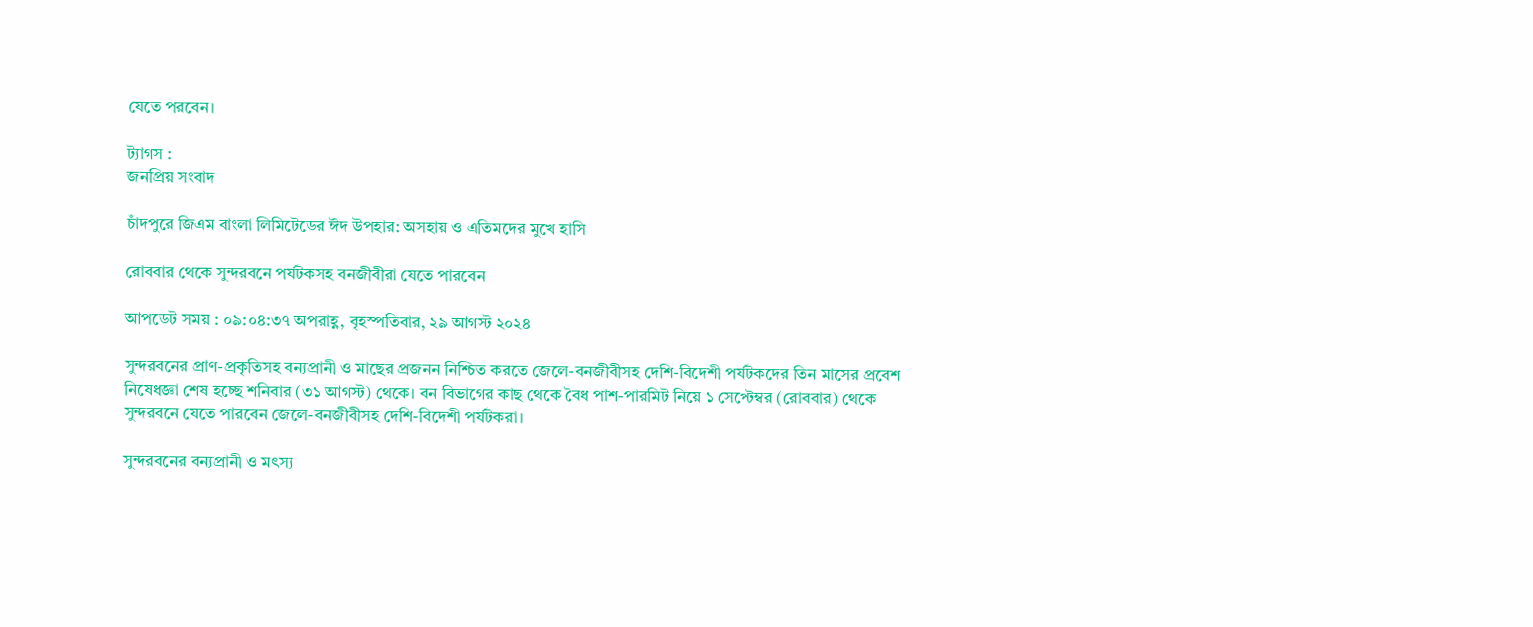যেতে পরবেন।

ট্যাগস :
জনপ্রিয় সংবাদ

চাঁদপুরে জিএম বাংলা লিমিটেডের ঈদ উপহার: অসহায় ও এতিমদের মুখে হাসি

রোববার থেকে সুন্দরবনে পর্যটকসহ বনজীবীরা যেতে পারবেন

আপডেট সময় : ০৯:০৪:৩৭ অপরাহ্ণ, বৃহস্পতিবার, ২৯ আগস্ট ২০২৪

সুন্দরবনের প্রাণ-প্রকৃতিসহ বন্যপ্রানী ও মাছের প্রজনন নিশ্চিত করতে জেলে-বনজীবীসহ দেশি-বিদেশী পর্যটকদের তিন মাসের প্রবেশ নিষেধজ্ঞা শেষ হচ্ছে শনিবার (৩১ আগস্ট) থেকে। বন বিভাগের কাছ থেকে বৈধ পাশ-পারমিট নিয়ে ১ সেপ্টেম্বর (রোববার) থেকে সুন্দরবনে যেতে পারবেন জেলে-বনজীবীসহ দেশি-বিদেশী পর্যটকরা।

সুন্দরবনের বন্যপ্রানী ও মৎস্য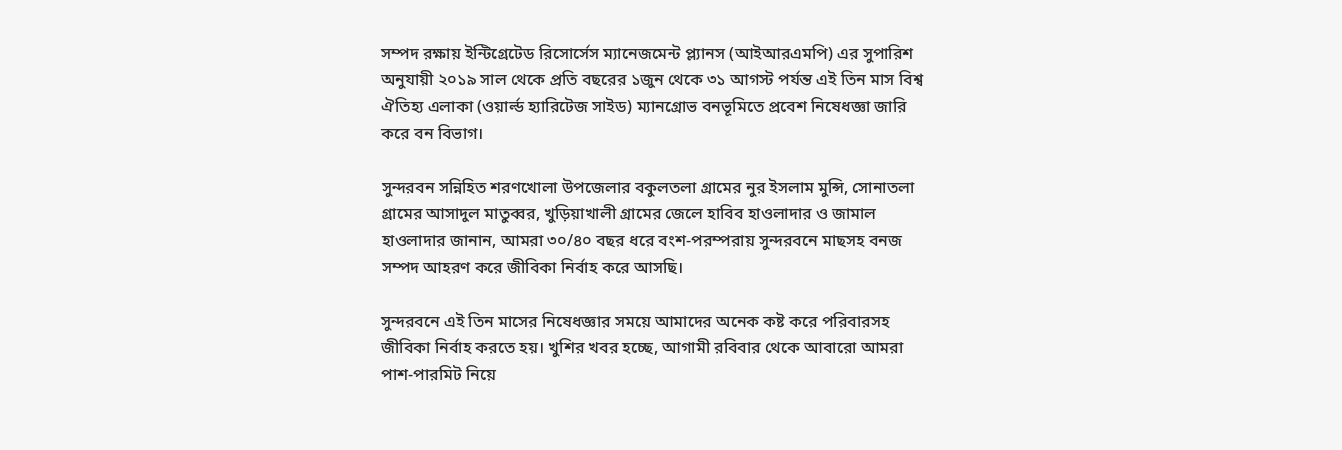সম্পদ রক্ষায় ইন্টিগ্রেটেড রিসোর্সেস ম্যানেজমেন্ট প্ল্যানস (আইআরএমপি) এর সুপারিশ অনুযায়ী ২০১৯ সাল থেকে প্রতি বছরের ১জুন থেকে ৩১ আগস্ট পর্যন্ত এই তিন মাস বিশ্ব ঐতিহ্য এলাকা (ওয়ার্ল্ড হ্যারিটেজ সাইড) ম্যানগ্রোভ বনভূমিতে প্রবেশ নিষেধজ্ঞা জারি করে বন বিভাগ।

সুন্দরবন সন্নিহিত শরণখোলা উপজেলার বকুলতলা গ্রামের নুর ইসলাম মুন্সি, সোনাতলা গ্রামের আসাদুল মাতুব্বর, খুড়িয়াখালী গ্রামের জেলে হাবিব হাওলাদার ও জামাল হাওলাদার জানান, আমরা ৩০/৪০ বছর ধরে বংশ-পরম্পরায় সুন্দরবনে মাছসহ বনজ সম্পদ আহরণ করে জীবিকা নির্বাহ করে আসছি।

সুন্দরবনে এই তিন মাসের নিষেধজ্ঞার সময়ে আমাদের অনেক কষ্ট করে পরিবারসহ জীবিকা নির্বাহ করতে হয়। খুশির খবর হচ্ছে, আগামী রবিবার থেকে আবারো আমরা পাশ-পারমিট নিয়ে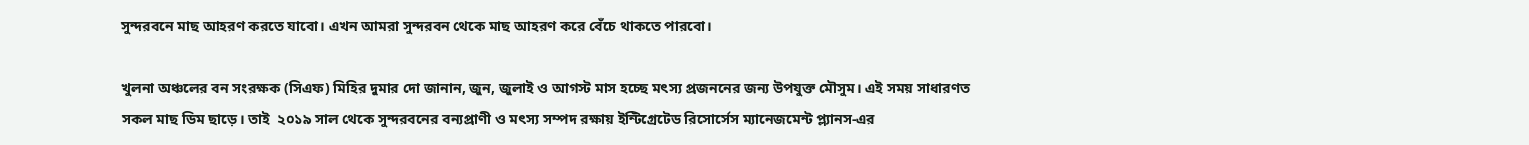সুন্দরবনে মাছ আহরণ করতে যাবো। এখন আমরা সুন্দরবন থেকে মাছ আহরণ করে বেঁচে থাকতে পারবো।

খুলনা অঞ্চলের বন সংরক্ষক (সিএফ) মিহির দুমার দো জানান, জুন, জুলাই ও আগস্ট মাস হচ্ছে মৎস্য প্রজননের জন্য উপযুক্ত মৌসুম। এই সময় সাধারণত সকল মাছ ডিম ছাড়ে। তাই  ২০১৯ সাল থেকে সুন্দরবনের বন্যপ্রাণী ও মৎস্য সম্পদ রক্ষায় ইন্টিগ্রেটেড রিসোর্সেস ম্যানেজমেন্ট প্ল্যানস-এর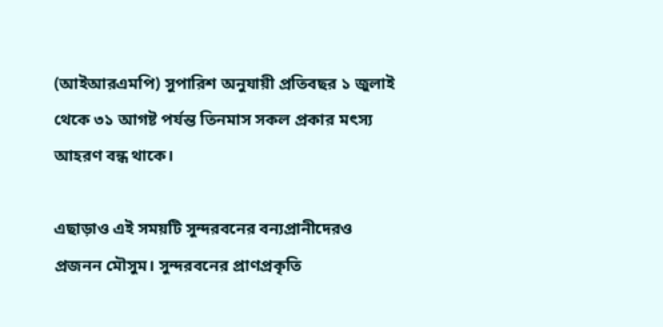(আইআরএমপি) সুপারিশ অনুযায়ী প্রতিবছর ১ জুলাই থেকে ৩১ আগষ্ট পর্যন্ত তিনমাস সকল প্রকার মৎস্য আহরণ বন্ধ থাকে।

এছাড়াও এই সময়টি সুন্দরবনের বন্যপ্রানীদেরও প্রজনন মৌসুম। সুন্দরবনের প্রাণপ্রকৃতি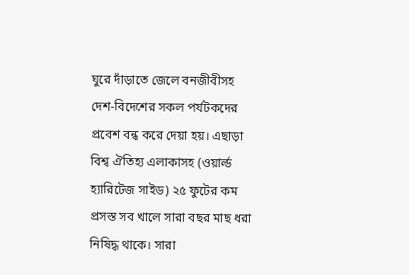ঘুরে দাঁড়াতে জেলে বনজীবীসহ দেশ-বিদেশের সকল পর্যটকদের প্রবেশ বন্ধ করে দেয়া হয়। এছাড়া বিশ্ব ঐতিহ্য এলাকাসহ (ওয়ার্ল্ড হ্যারিটেজ সাইড) ২৫ ফুটের কম প্রসস্ত সব খালে সারা বছর মাছ ধরা নিষিদ্ধ থাকে। সারা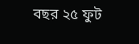বছর ২৫ ফুট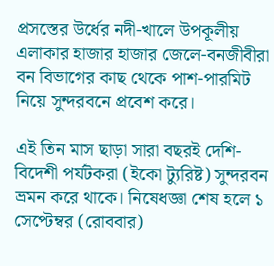প্রসস্তের উর্ধের নদী-খালে উপকূলীয় এলাকার হাজার হাজার জেলে-বনজীবীরা বন বিভাগের কাছ থেকে পাশ-পারমিট নিয়ে সুন্দরবনে প্রবেশ করে।

এই তিন মাস ছাড়া সারা বছরই দেশি-বিদেশী পর্যটকরা (ইকো ট্যুরিষ্ট) সুন্দরবন ভ্রমন করে থাকে। নিষেধজ্ঞা শেষ হলে ১ সেপ্টেম্বর (রোববার)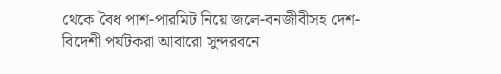থেকে বৈধ পাশ-পারমিট নিয়ে জলে-বনজীবীসহ দেশ-বিদেশী পর্যটকরা আবারো সুন্দরবনে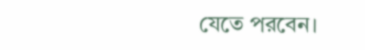যেতে পরবেন।